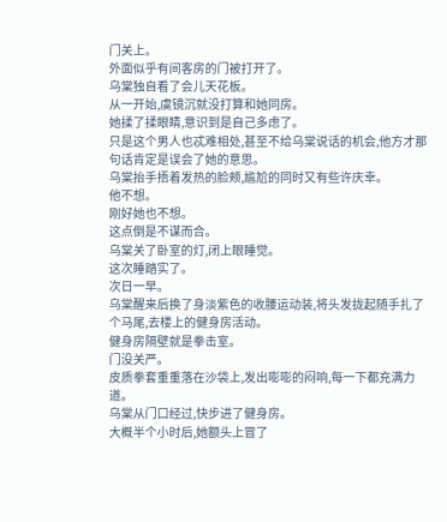门关上。
外面似乎有间客房的门被打开了。
乌棠独自看了会儿天花板。
从一开始,虞镜沉就没打算和她同房。
她揉了揉眼睛,意识到是自己多虑了。
只是这个男人也忒难相处,甚至不给乌棠说话的机会,他方才那句话肯定是误会了她的意思。
乌棠抬手捂着发热的脸颊,尴尬的同时又有些许庆幸。
他不想。
刚好她也不想。
这点倒是不谋而合。
乌棠关了卧室的灯,闭上眼睡觉。
这次睡踏实了。
次日一早。
乌棠醒来后换了身淡紫色的收腰运动装,将头发拢起随手扎了个马尾,去楼上的健身房活动。
健身房隔壁就是拳击室。
门没关严。
皮质拳套重重落在沙袋上,发出嘭嘭的闷响,每一下都充满力道。
乌棠从门口经过,快步进了健身房。
大概半个小时后,她额头上冒了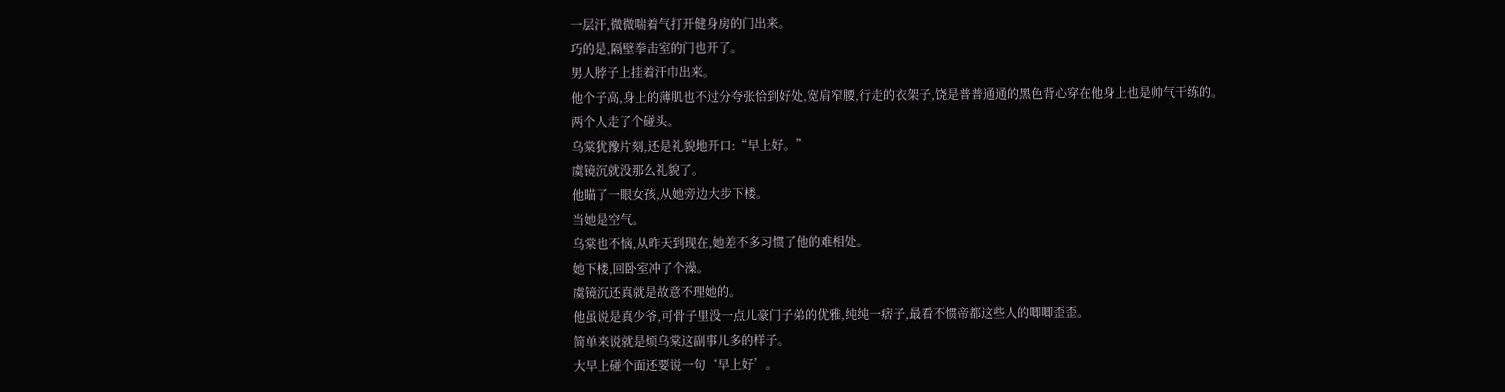一层汗,微微喘着气打开健身房的门出来。
巧的是,隔壁拳击室的门也开了。
男人脖子上挂着汗巾出来。
他个子高,身上的薄肌也不过分夸张恰到好处,宽肩窄腰,行走的衣架子,饶是普普通通的黑色背心穿在他身上也是帅气干练的。
两个人走了个碰头。
乌棠犹豫片刻,还是礼貌地开口:“早上好。”
虞镜沉就没那么礼貌了。
他瞄了一眼女孩,从她旁边大步下楼。
当她是空气。
乌棠也不恼,从昨天到现在,她差不多习惯了他的难相处。
她下楼,回卧室冲了个澡。
虞镜沉还真就是故意不理她的。
他虽说是真少爷,可骨子里没一点儿豪门子弟的优雅,纯纯一痞子,最看不惯帝都这些人的唧唧歪歪。
简单来说就是烦乌棠这副事儿多的样子。
大早上碰个面还要说一句‘早上好’。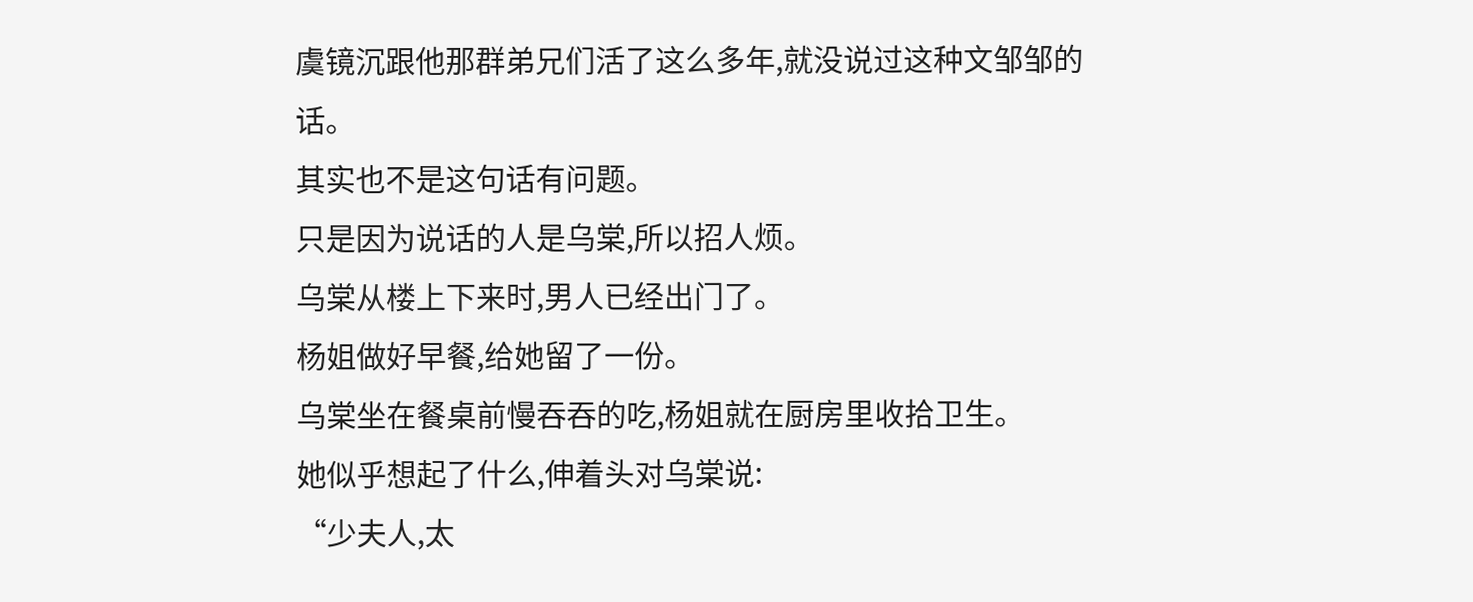虞镜沉跟他那群弟兄们活了这么多年,就没说过这种文邹邹的话。
其实也不是这句话有问题。
只是因为说话的人是乌棠,所以招人烦。
乌棠从楼上下来时,男人已经出门了。
杨姐做好早餐,给她留了一份。
乌棠坐在餐桌前慢吞吞的吃,杨姐就在厨房里收拾卫生。
她似乎想起了什么,伸着头对乌棠说:
“少夫人,太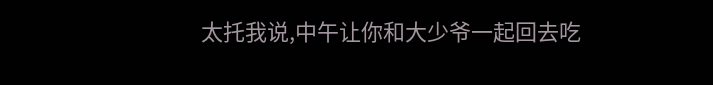太托我说,中午让你和大少爷一起回去吃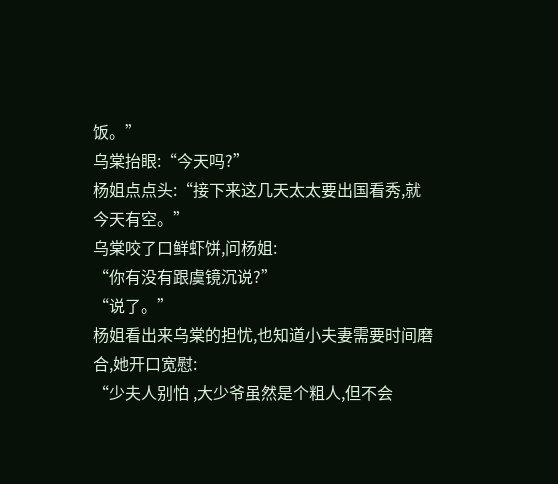饭。”
乌棠抬眼:“今天吗?”
杨姐点点头:“接下来这几天太太要出国看秀,就今天有空。”
乌棠咬了口鲜虾饼,问杨姐:
“你有没有跟虞镜沉说?”
“说了。”
杨姐看出来乌棠的担忧,也知道小夫妻需要时间磨合,她开口宽慰:
“少夫人别怕 ,大少爷虽然是个粗人,但不会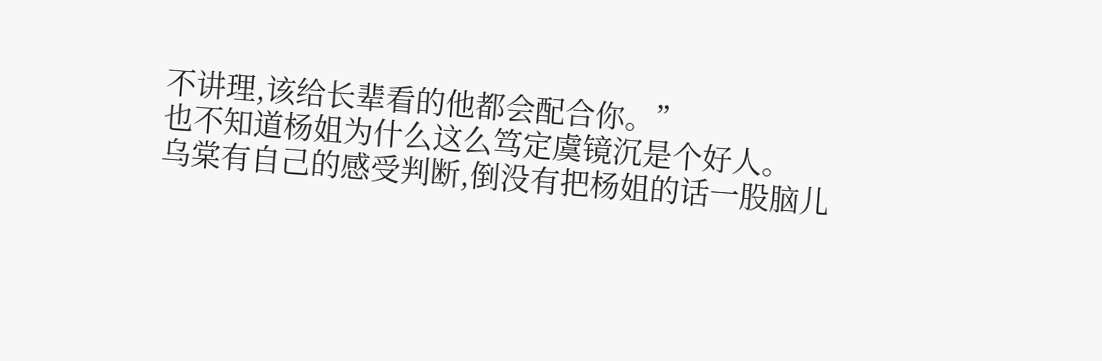不讲理,该给长辈看的他都会配合你。”
也不知道杨姐为什么这么笃定虞镜沉是个好人。
乌棠有自己的感受判断,倒没有把杨姐的话一股脑儿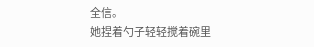全信。
她捏着勺子轻轻搅着碗里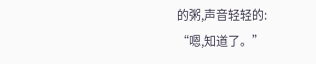的粥,声音轻轻的:
“嗯,知道了。”